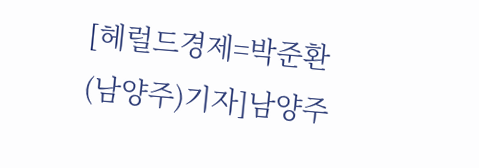[헤럴드경제=박준환(남양주)기자]남양주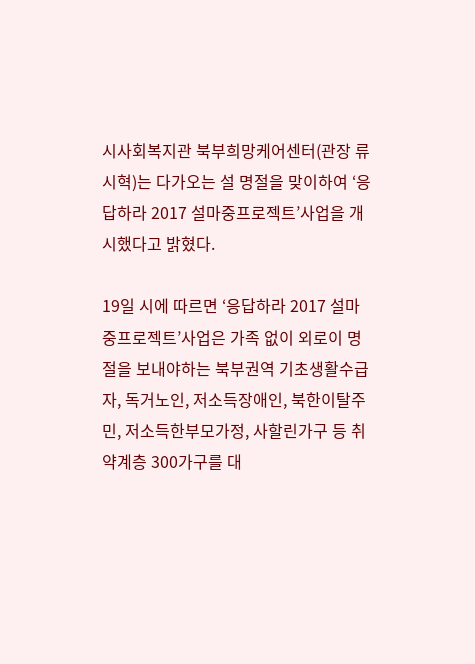시사회복지관 북부희망케어센터(관장 류시혁)는 다가오는 설 명절을 맞이하여 ‘응답하라 2017 설마중프로젝트’사업을 개시했다고 밝혔다.

19일 시에 따르면 ‘응답하라 2017 설마중프로젝트’사업은 가족 없이 외로이 명절을 보내야하는 북부권역 기초생활수급자, 독거노인, 저소득장애인, 북한이탈주민, 저소득한부모가정, 사할린가구 등 취약계층 300가구를 대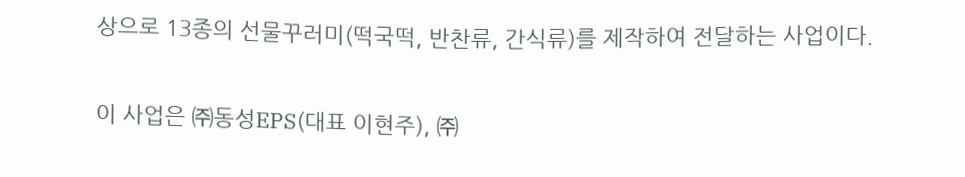상으로 13종의 선물꾸러미(떡국떡, 반찬류, 간식류)를 제작하여 전달하는 사업이다.

이 사업은 ㈜동성EPS(대표 이현주), ㈜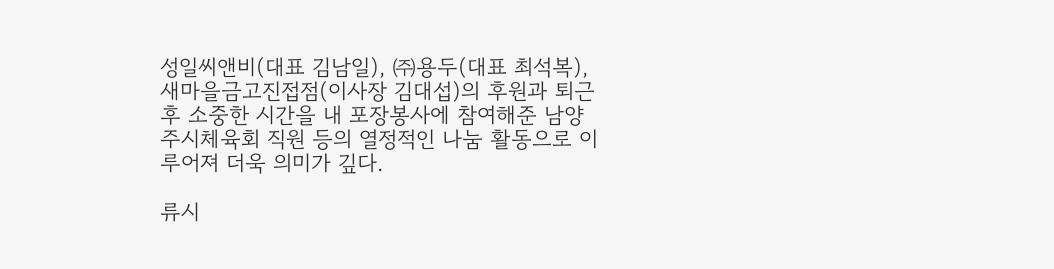성일씨앤비(대표 김남일), ㈜용두(대표 최석복), 새마을금고진접점(이사장 김대섭)의 후원과 퇴근 후 소중한 시간을 내 포장봉사에 참여해준 남양주시체육회 직원 등의 열정적인 나눔 활동으로 이루어져 더욱 의미가 깊다.

류시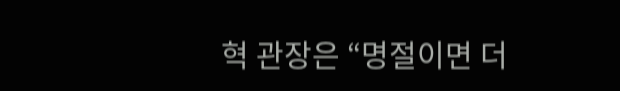혁 관장은 “명절이면 더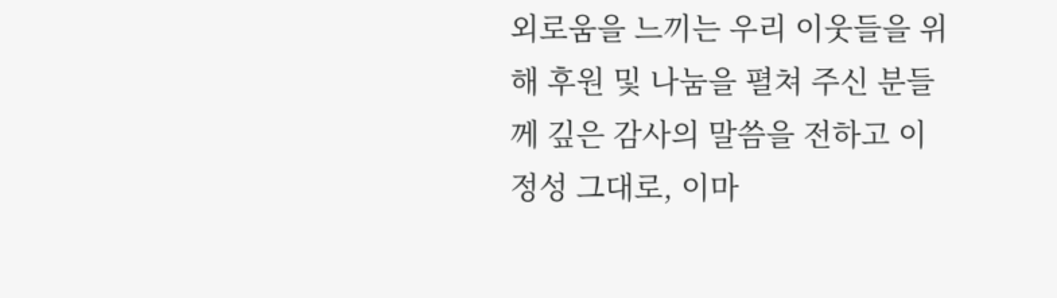외로움을 느끼는 우리 이웃들을 위해 후원 및 나눔을 펼쳐 주신 분들께 깊은 감사의 말씀을 전하고 이 정성 그대로, 이마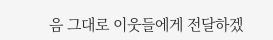음 그대로 이웃들에게 전달하겠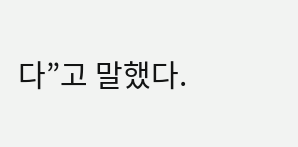다”고 말했다.